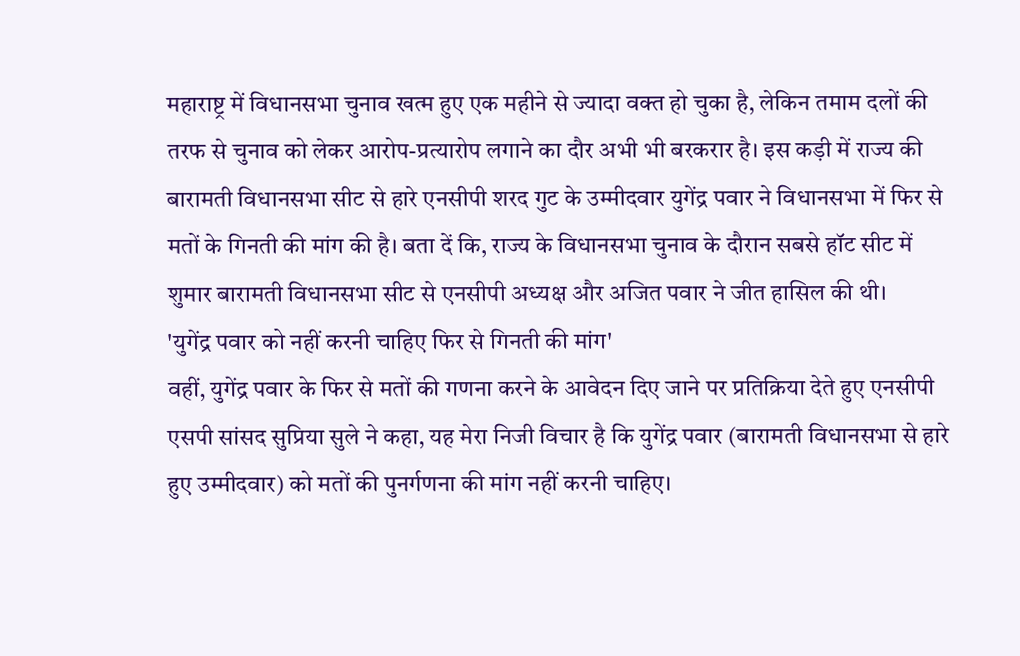महाराष्ट्र में विधानसभा चुनाव खत्म हुए एक महीने से ज्यादा वक्त हो चुका है, लेकिन तमाम दलों की तरफ से चुनाव को लेकर आरोप-प्रत्यारोप लगाने का दौर अभी भी बरकरार है। इस कड़ी में राज्य की बारामती विधानसभा सीट से हारे एनसीपी शरद गुट के उम्मीदवार युगेंद्र पवार ने विधानसभा में फिर से मतों के गिनती की मांग की है। बता दें कि, राज्य के विधानसभा चुनाव के दौरान सबसे हॉट सीट में शुमार बारामती विधानसभा सीट से एनसीपी अध्यक्ष और अजित पवार ने जीत हासिल की थी।
'युगेंद्र पवार को नहीं करनी चाहिए फिर से गिनती की मांग'
वहीं, युगेंद्र पवार के फिर से मतों की गणना करने के आवेदन दिए जाने पर प्रतिक्रिया देते हुए एनसीपी एसपी सांसद सुप्रिया सुले ने कहा, यह मेरा निजी विचार है कि युगेंद्र पवार (बारामती विधानसभा से हारे हुए उम्मीदवार) को मतों की पुनर्गणना की मांग नहीं करनी चाहिए।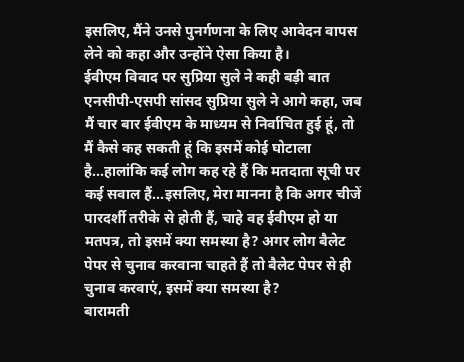इसलिए, मैंने उनसे पुनर्गणना के लिए आवेदन वापस लेने को कहा और उन्होंने ऐसा किया है।
ईवीएम विवाद पर सुप्रिया सुले ने कही बड़ी बात
एनसीपी-एसपी सांसद सुप्रिया सुले ने आगे कहा, जब मैं चार बार ईवीएम के माध्यम से निर्वाचित हुई हूं, तो मैं कैसे कह सकती हूं कि इसमें कोई घोटाला है...हालांकि कई लोग कह रहे हैं कि मतदाता सूची पर कई सवाल हैं...इसलिए, मेरा मानना है कि अगर चीजें पारदर्शी तरीके से होती हैं, चाहे वह ईवीएम हो या मतपत्र, तो इसमें क्या समस्या है? अगर लोग बैलेट पेपर से चुनाव करवाना चाहते हैं तो बैलेट पेपर से ही चुनाव करवाएं, इसमें क्या समस्या है?
बारामती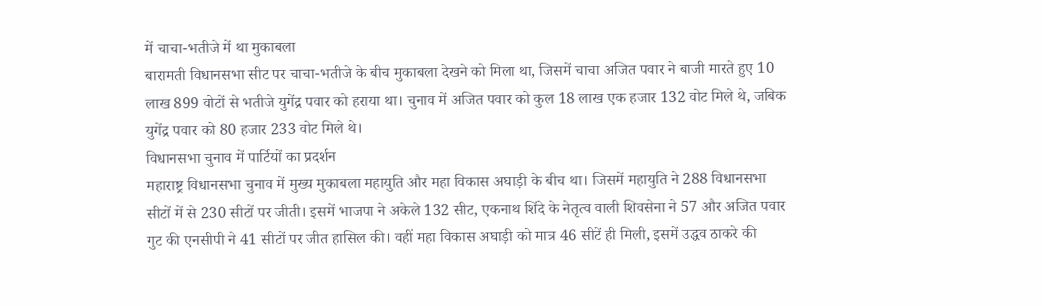में चाचा-भतीजे में था मुकाबला
बारामती विधानसभा सीट पर चाचा-भतीजे के बीच मुकाबला देखने को मिला था, जिसमें चाचा अजित पवार ने बाजी मारते हुए 10 लाख 899 वोटों से भतीजे युगेंद्र पवार को हराया था। चुनाव में अजित पवार को कुल 18 लाख एक हजार 132 वोट मिले थे, जबिक युगेंद्र पवार को 80 हजार 233 वोट मिले थे।
विधानसभा चुनाव में पार्टियों का प्रदर्शन
महाराष्ट्र विधानसभा चुनाव में मुख्य मुकाबला महायुति और महा विकास अघाड़ी के बीच था। जिसमें महायुति ने 288 विधानसभा सीटों में से 230 सीटों पर जीती। इसमें भाजपा ने अकेले 132 सीट, एकनाथ शिंदे के नेतृत्व वाली शिवसेना ने 57 और अजित पवार गुट की एनसीपी ने 41 सीटों पर जीत हासिल की। वहीं महा विकास अघाड़ी को मात्र 46 सीटें ही मिली, इसमें उद्धव ठाकरे की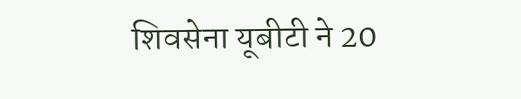शिवसेना यूबीटी ने 20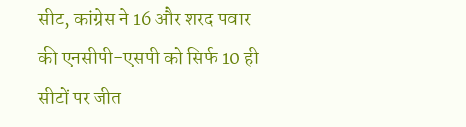सीट, कांग्रेस ने 16 और शरद पवार की एनसीपी-एसपी को सिर्फ 10 ही सीटों पर जीत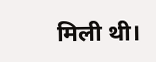मिली थी।